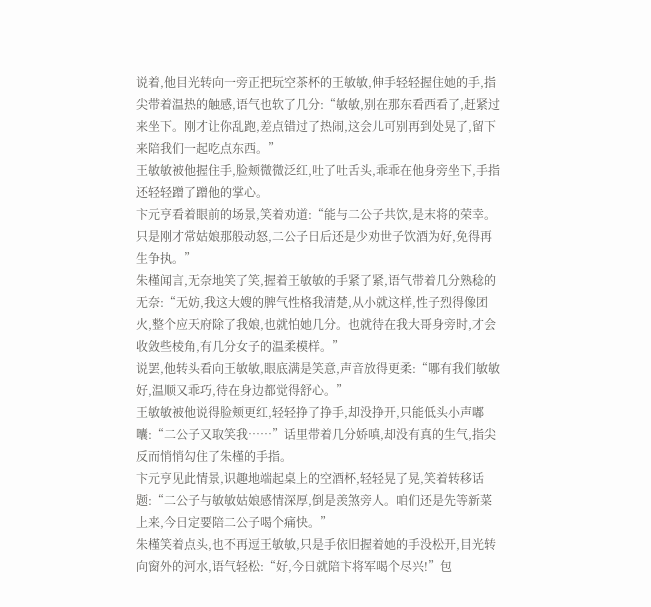说着,他目光转向一旁正把玩空茶杯的王敏敏,伸手轻轻握住她的手,指尖带着温热的触感,语气也软了几分:“敏敏,别在那东看西看了,赶紧过来坐下。刚才让你乱跑,差点错过了热闹,这会儿可别再到处晃了,留下来陪我们一起吃点东西。”
王敏敏被他握住手,脸颊微微泛红,吐了吐舌头,乖乖在他身旁坐下,手指还轻轻蹭了蹭他的掌心。
卞元亨看着眼前的场景,笑着劝道:“能与二公子共饮,是末将的荣幸。只是刚才常姑娘那般动怒,二公子日后还是少劝世子饮酒为好,免得再生争执。”
朱槿闻言,无奈地笑了笑,握着王敏敏的手紧了紧,语气带着几分熟稔的无奈:“无妨,我这大嫂的脾气性格我清楚,从小就这样,性子烈得像团火,整个应天府除了我娘,也就怕她几分。也就待在我大哥身旁时,才会收敛些棱角,有几分女子的温柔模样。”
说罢,他转头看向王敏敏,眼底满是笑意,声音放得更柔:“哪有我们敏敏好,温顺又乖巧,待在身边都觉得舒心。”
王敏敏被他说得脸颊更红,轻轻挣了挣手,却没挣开,只能低头小声嘟囔:“二公子又取笑我……”话里带着几分娇嗔,却没有真的生气,指尖反而悄悄勾住了朱槿的手指。
卞元亨见此情景,识趣地端起桌上的空酒杯,轻轻晃了晃,笑着转移话题:“二公子与敏敏姑娘感情深厚,倒是羡煞旁人。咱们还是先等新菜上来,今日定要陪二公子喝个痛快。”
朱槿笑着点头,也不再逗王敏敏,只是手依旧握着她的手没松开,目光转向窗外的河水,语气轻松:“好,今日就陪卞将军喝个尽兴!”包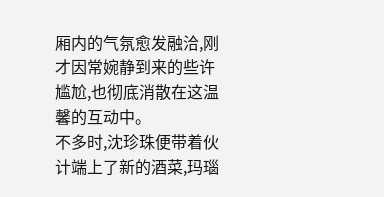厢内的气氛愈发融洽,刚才因常婉静到来的些许尴尬,也彻底消散在这温馨的互动中。
不多时,沈珍珠便带着伙计端上了新的酒菜,玛瑙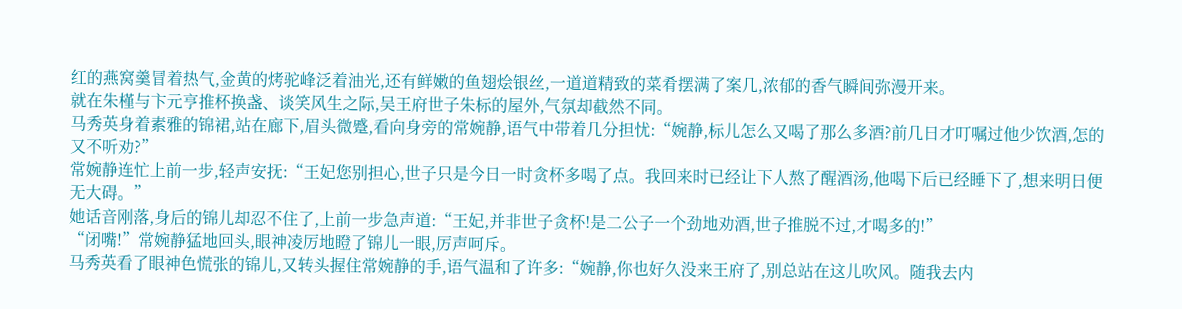红的燕窝羹冒着热气,金黄的烤驼峰泛着油光,还有鲜嫩的鱼翅烩银丝,一道道精致的菜肴摆满了案几,浓郁的香气瞬间弥漫开来。
就在朱槿与卞元亨推杯换盏、谈笑风生之际,吴王府世子朱标的屋外,气氛却截然不同。
马秀英身着素雅的锦裙,站在廊下,眉头微蹙,看向身旁的常婉静,语气中带着几分担忧:“婉静,标儿怎么又喝了那么多酒?前几日才叮嘱过他少饮酒,怎的又不听劝?”
常婉静连忙上前一步,轻声安抚:“王妃您别担心,世子只是今日一时贪杯多喝了点。我回来时已经让下人熬了醒酒汤,他喝下后已经睡下了,想来明日便无大碍。”
她话音刚落,身后的锦儿却忍不住了,上前一步急声道:“王妃,并非世子贪杯!是二公子一个劲地劝酒,世子推脱不过,才喝多的!”
“闭嘴!”常婉静猛地回头,眼神凌厉地瞪了锦儿一眼,厉声呵斥。
马秀英看了眼神色慌张的锦儿,又转头握住常婉静的手,语气温和了许多:“婉静,你也好久没来王府了,别总站在这儿吹风。随我去内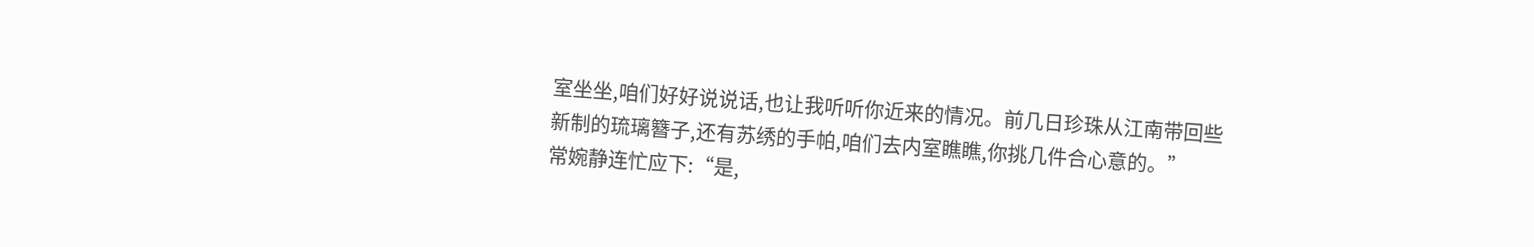室坐坐,咱们好好说说话,也让我听听你近来的情况。前几日珍珠从江南带回些新制的琉璃簪子,还有苏绣的手帕,咱们去内室瞧瞧,你挑几件合心意的。”
常婉静连忙应下:“是,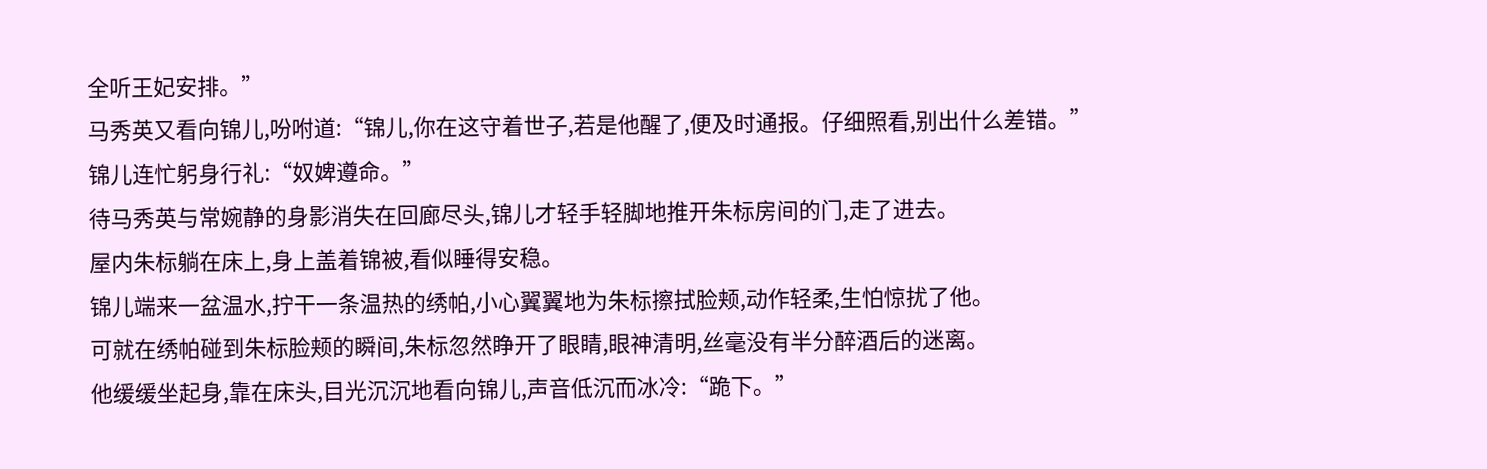全听王妃安排。”
马秀英又看向锦儿,吩咐道:“锦儿,你在这守着世子,若是他醒了,便及时通报。仔细照看,别出什么差错。”
锦儿连忙躬身行礼:“奴婢遵命。”
待马秀英与常婉静的身影消失在回廊尽头,锦儿才轻手轻脚地推开朱标房间的门,走了进去。
屋内朱标躺在床上,身上盖着锦被,看似睡得安稳。
锦儿端来一盆温水,拧干一条温热的绣帕,小心翼翼地为朱标擦拭脸颊,动作轻柔,生怕惊扰了他。
可就在绣帕碰到朱标脸颊的瞬间,朱标忽然睁开了眼睛,眼神清明,丝毫没有半分醉酒后的迷离。
他缓缓坐起身,靠在床头,目光沉沉地看向锦儿,声音低沉而冰冷:“跪下。”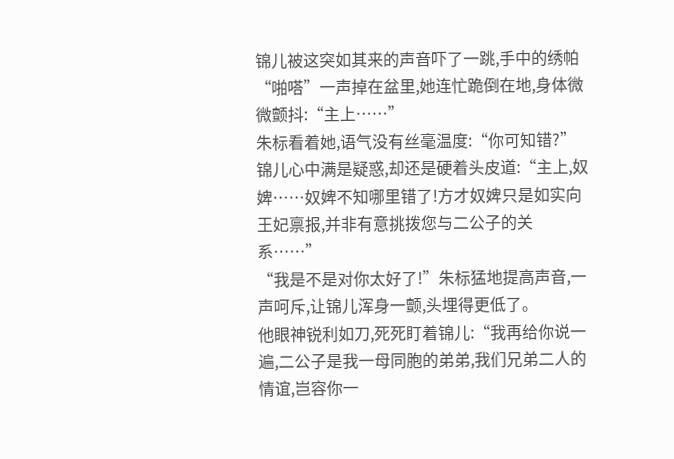锦儿被这突如其来的声音吓了一跳,手中的绣帕“啪嗒”一声掉在盆里,她连忙跪倒在地,身体微微颤抖:“主上……”
朱标看着她,语气没有丝毫温度:“你可知错?”
锦儿心中满是疑惑,却还是硬着头皮道:“主上,奴婢……奴婢不知哪里错了!方才奴婢只是如实向王妃禀报,并非有意挑拨您与二公子的关系……”
“我是不是对你太好了!”朱标猛地提高声音,一声呵斥,让锦儿浑身一颤,头埋得更低了。
他眼神锐利如刀,死死盯着锦儿:“我再给你说一遍,二公子是我一母同胞的弟弟,我们兄弟二人的情谊,岂容你一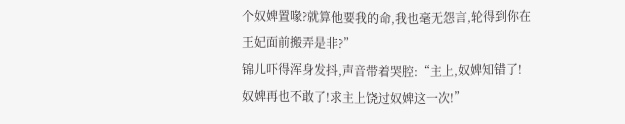个奴婢置喙?就算他要我的命,我也毫无怨言,轮得到你在王妃面前搬弄是非?”
锦儿吓得浑身发抖,声音带着哭腔:“主上,奴婢知错了!奴婢再也不敢了!求主上饶过奴婢这一次!”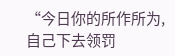“今日你的所作所为,自己下去领罚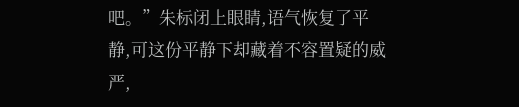吧。”朱标闭上眼睛,语气恢复了平静,可这份平静下却藏着不容置疑的威严,